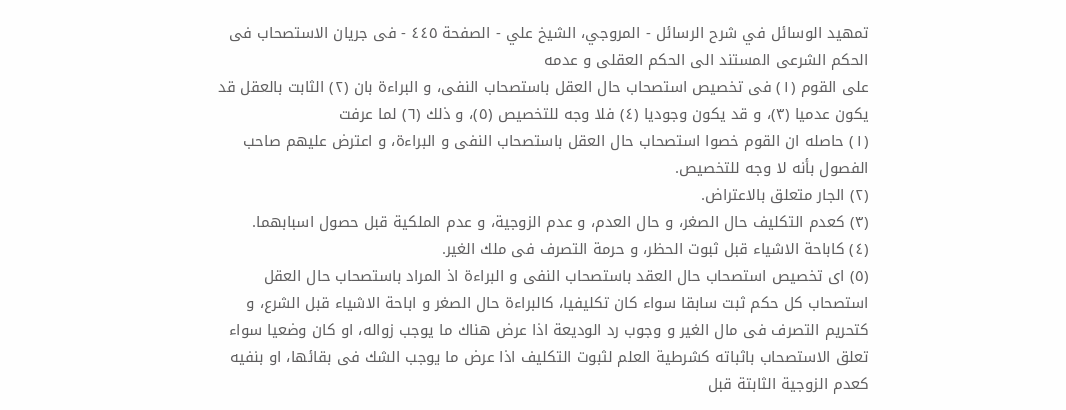تمهيد الوسائل في شرح الرسائل - المروجي، الشيخ علي - الصفحة ٤٤٥ - فى جريان الاستصحاب فى الحكم الشرعى المستند الى الحكم العقلى و عدمه
على القوم (١) فى تخصيص استصحاب حال العقل باستصحاب النفى، و البراءة بان (٢) الثابت بالعقل قد يكون عدميا (٣)، و قد يكون وجوديا (٤) فلا وجه للتخصيص (٥)، و ذلك (٦) لما عرفت
(١) حاصله ان القوم خصوا استصحاب حال العقل باستصحاب النفى و البراءة، و اعترض عليهم صاحب الفصول بأنه لا وجه للتخصيص.
(٢) الجار متعلق بالاعتراض.
(٣) كعدم التكليف حال الصغر، و حال العدم، و عدم الزوجية، و عدم الملكية قبل حصول اسبابهما.
(٤) كاباحة الاشياء قبل ثبوت الحظر، و حرمة التصرف فى ملك الغير.
(٥) اى تخصيص استصحاب حال العقد باستصحاب النفى و البراءة اذ المراد باستصحاب حال العقل استصحاب كل حكم ثبت سابقا سواء كان تكليفيا، كالبراءة حال الصغر و اباحة الاشياء قبل الشرع، و كتحريم التصرف فى مال الغير و وجوب رد الوديعة اذا عرض هناك ما يوجب زواله، او كان وضعيا سواء تعلق الاستصحاب باثباته كشرطية العلم لثبوت التكليف اذا عرض ما يوجب الشك فى بقائها، او بنفيه كعدم الزوجية الثابتة قبل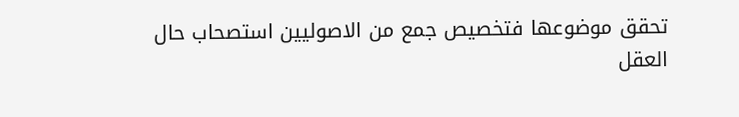تحقق موضوعها فتخصيص جمع من الاصوليين استصحاب حال العقل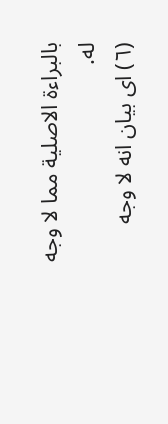بالبراءة الاصلية مما لا وجه له.
(٦) اى بيان انه لا وجه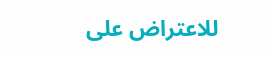للاعتراض على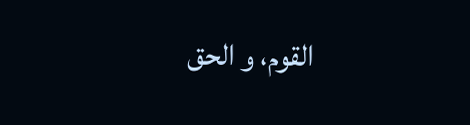القوم، و الحق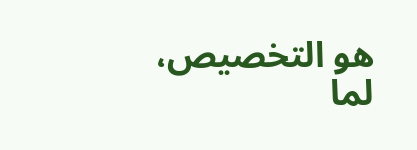هو التخصيص، لما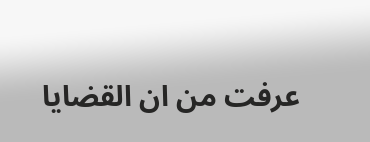عرفت من ان القضايا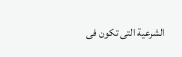الشرعية التى تكون فى